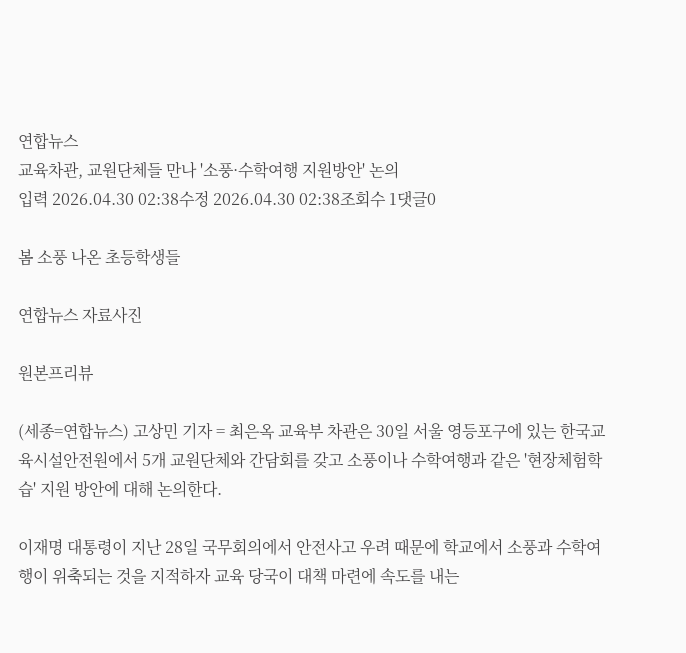연합뉴스
교육차관, 교원단체들 만나 '소풍·수학여행 지원방안' 논의
입력 2026.04.30 02:38수정 2026.04.30 02:38조회수 1댓글0

봄 소풍 나온 초등학생들

연합뉴스 자료사진

원본프리뷰

(세종=연합뉴스) 고상민 기자 = 최은옥 교육부 차관은 30일 서울 영등포구에 있는 한국교육시설안전원에서 5개 교원단체와 간담회를 갖고 소풍이나 수학여행과 같은 '현장체험학습' 지원 방안에 대해 논의한다.

이재명 대통령이 지난 28일 국무회의에서 안전사고 우려 때문에 학교에서 소풍과 수학여행이 위축되는 것을 지적하자 교육 당국이 대책 마련에 속도를 내는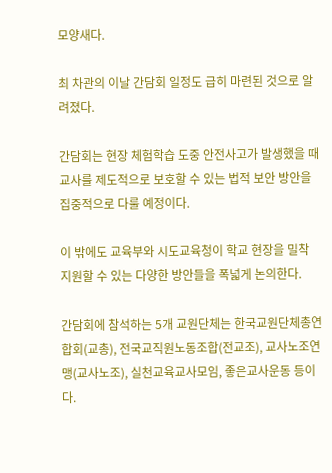모양새다.

최 차관의 이날 간담회 일정도 급히 마련된 것으로 알려졌다.

간담회는 현장 체험학습 도중 안전사고가 발생했을 때 교사를 제도적으로 보호할 수 있는 법적 보안 방안을 집중적으로 다룰 예정이다.

이 밖에도 교육부와 시도교육청이 학교 현장을 밀착 지원할 수 있는 다양한 방안들을 폭넓게 논의한다.

간담회에 참석하는 5개 교원단체는 한국교원단체총연합회(교총), 전국교직원노동조합(전교조), 교사노조연맹(교사노조), 실천교육교사모임, 좋은교사운동 등이다.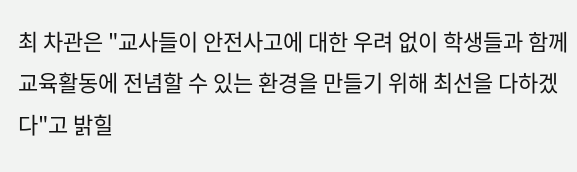최 차관은 "교사들이 안전사고에 대한 우려 없이 학생들과 함께 교육활동에 전념할 수 있는 환경을 만들기 위해 최선을 다하겠다"고 밝힐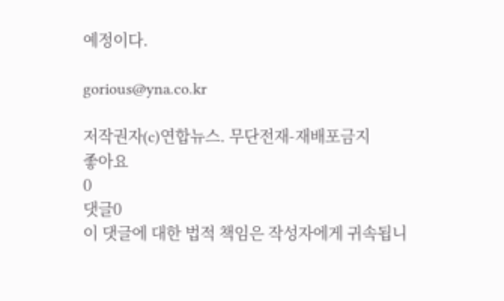예정이다.

gorious@yna.co.kr

저작권자(c)연합뉴스. 무단전재-재배포금지
좋아요
0
댓글0
이 댓글에 대한 법적 책임은 작성자에게 귀속됩니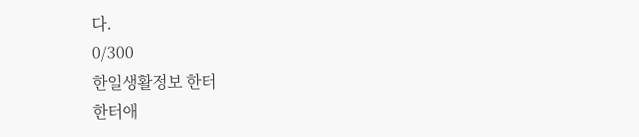다.
0/300
한일생활정보 한터
한터애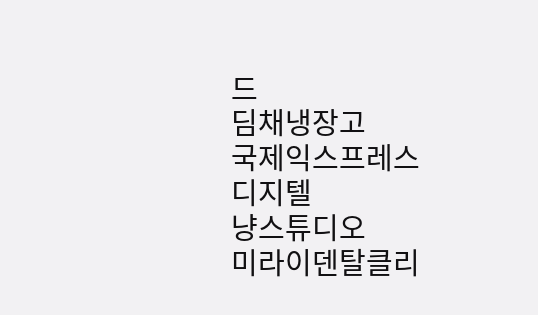드
딤채냉장고
국제익스프레스
디지텔
냥스튜디오
미라이덴탈클리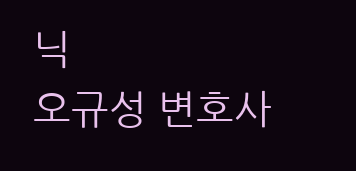닉
오규성 변호사